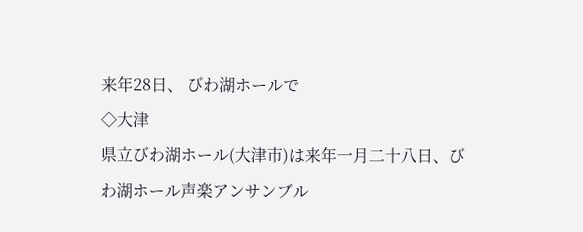来年28日、 びわ湖ホールで
◇大津
県立びわ湖ホール(大津市)は来年一月二十八日、びわ湖ホール声楽アンサンブル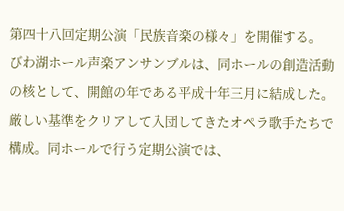第四十八回定期公演「民族音楽の様々」を開催する。
びわ湖ホール声楽アンサンブルは、同ホールの創造活動の核として、開館の年である平成十年三月に結成した。厳しい基準をクリアして入団してきたオペラ歌手たちで構成。同ホールで行う定期公演では、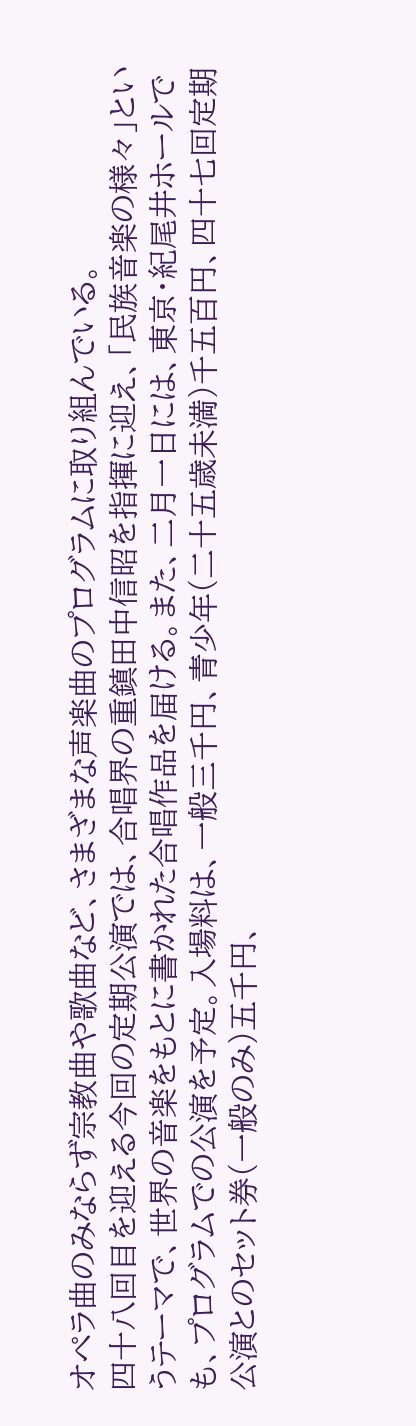オペラ曲のみならず宗教曲や歌曲など、さまざまな声楽曲のプログラムに取り組んでいる。
四十八回目を迎える今回の定期公演では、合唱界の重鎮田中信昭を指揮に迎え、「民族音楽の様々」というテーマで、世界の音楽をもとに書かれた合唱作品を届ける。また、二月一日には、東京・紀尾井ホールでも、プログラムでの公演を予定。入場料は、一般三千円、青少年(二十五歳未満)千五百円、四十七回定期公演とのセット券(一般のみ)五千円、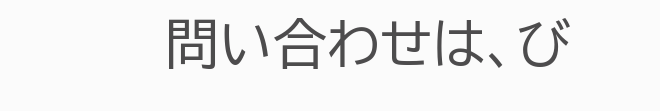問い合わせは、び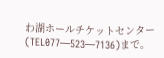わ湖ホールチケットセンター(TEL077―523―7136)まで。